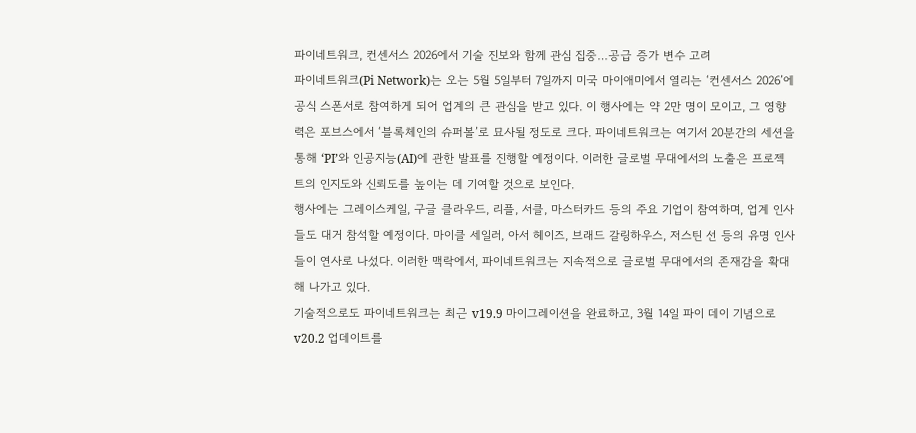파이네트워크, 컨센서스 2026에서 기술 진보와 함께 관심 집중…공급 증가 변수 고려
파이네트워크(Pi Network)는 오는 5월 5일부터 7일까지 미국 마이애미에서 열리는 ‘컨센서스 2026’에 공식 스폰서로 참여하게 되어 업계의 큰 관심을 받고 있다. 이 행사에는 약 2만 명이 모이고, 그 영향력은 포브스에서 ‘블록체인의 슈퍼볼’로 묘사될 정도로 크다. 파이네트워크는 여기서 20분간의 세션을 통해 ‘PI’와 인공지능(AI)에 관한 발표를 진행할 예정이다. 이러한 글로벌 무대에서의 노출은 프로젝트의 인지도와 신뢰도를 높이는 데 기여할 것으로 보인다.
행사에는 그레이스케일, 구글 클라우드, 리플, 서클, 마스터카드 등의 주요 기업이 참여하며, 업계 인사들도 대거 참석할 예정이다. 마이클 세일러, 아서 헤이즈, 브래드 갈링하우스, 저스틴 선 등의 유명 인사들이 연사로 나섰다. 이러한 맥락에서, 파이네트워크는 지속적으로 글로벌 무대에서의 존재감을 확대해 나가고 있다.
기술적으로도 파이네트워크는 최근 v19.9 마이그레이션을 완료하고, 3월 14일 파이 데이 기념으로 v20.2 업데이트를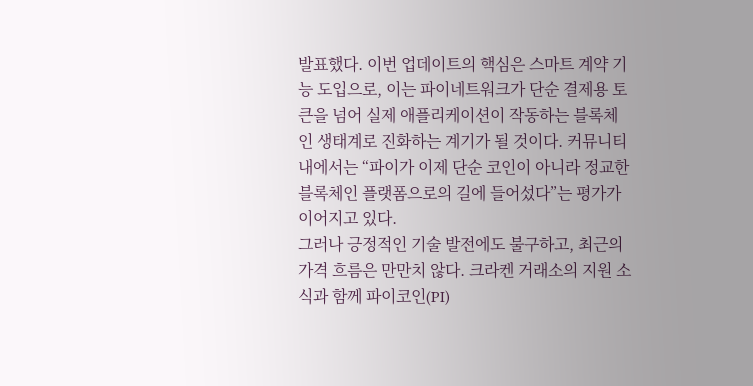발표했다. 이번 업데이트의 핵심은 스마트 계약 기능 도입으로, 이는 파이네트워크가 단순 결제용 토큰을 넘어 실제 애플리케이션이 작동하는 블록체인 생태계로 진화하는 계기가 될 것이다. 커뮤니티 내에서는 “파이가 이제 단순 코인이 아니라 정교한 블록체인 플랫폼으로의 길에 들어섰다”는 평가가 이어지고 있다.
그러나 긍정적인 기술 발전에도 불구하고, 최근의 가격 흐름은 만만치 않다. 크라켄 거래소의 지원 소식과 함께 파이코인(PI)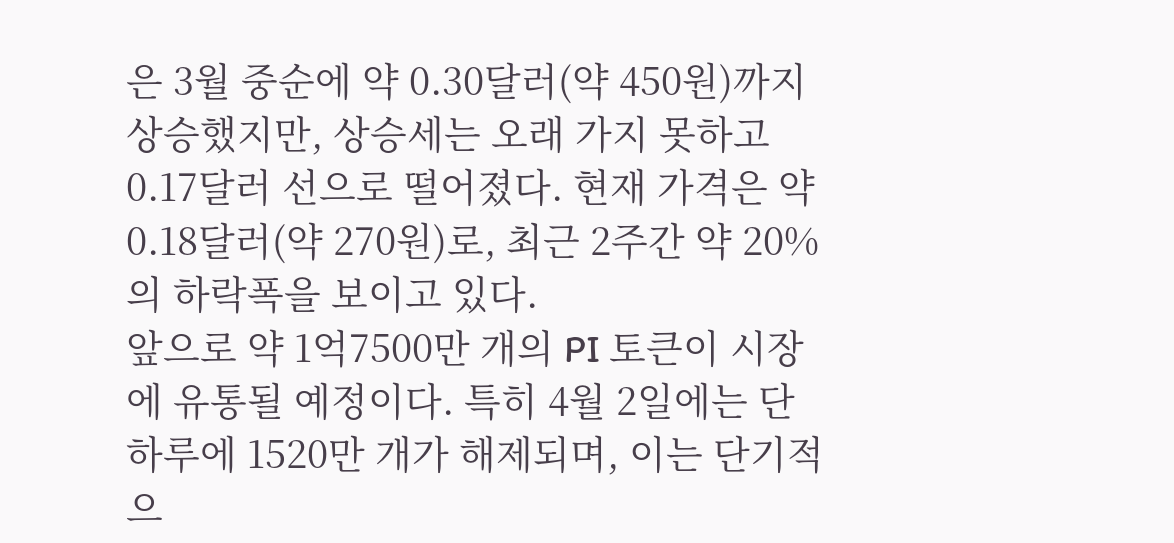은 3월 중순에 약 0.30달러(약 450원)까지 상승했지만, 상승세는 오래 가지 못하고 0.17달러 선으로 떨어졌다. 현재 가격은 약 0.18달러(약 270원)로, 최근 2주간 약 20%의 하락폭을 보이고 있다.
앞으로 약 1억7500만 개의 PI 토큰이 시장에 유통될 예정이다. 특히 4월 2일에는 단 하루에 1520만 개가 해제되며, 이는 단기적으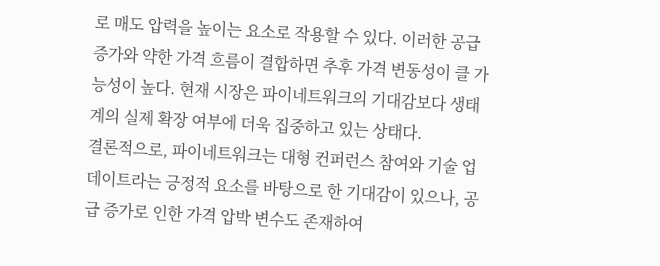로 매도 압력을 높이는 요소로 작용할 수 있다. 이러한 공급 증가와 약한 가격 흐름이 결합하면 추후 가격 변동성이 클 가능성이 높다. 현재 시장은 파이네트워크의 기대감보다 생태계의 실제 확장 여부에 더욱 집중하고 있는 상태다.
결론적으로, 파이네트워크는 대형 컨퍼런스 참여와 기술 업데이트라는 긍정적 요소를 바탕으로 한 기대감이 있으나, 공급 증가로 인한 가격 압박 변수도 존재하여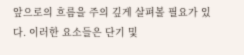앞으로의 흐름을 주의 깊게 살펴볼 필요가 있다. 이러한 요소들은 단기 및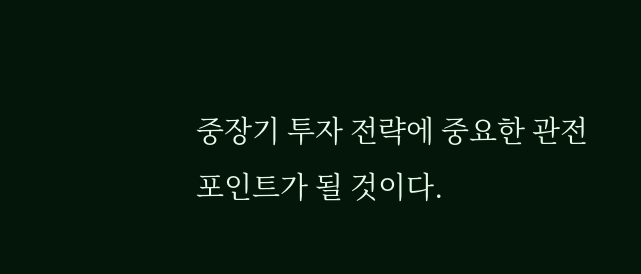중장기 투자 전략에 중요한 관전 포인트가 될 것이다.